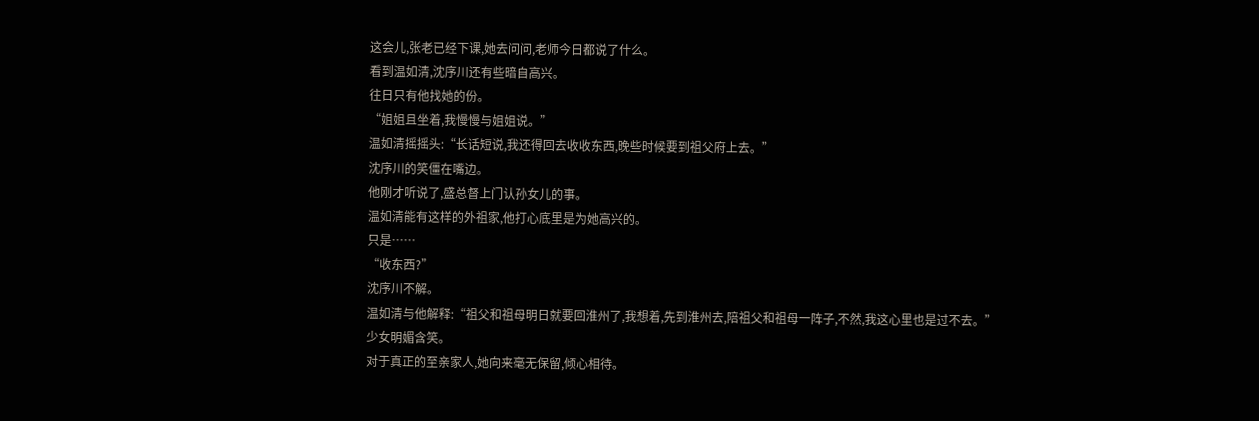这会儿,张老已经下课,她去问问,老师今日都说了什么。
看到温如清,沈序川还有些暗自高兴。
往日只有他找她的份。
“姐姐且坐着,我慢慢与姐姐说。”
温如清摇摇头:“长话短说,我还得回去收收东西,晚些时候要到祖父府上去。”
沈序川的笑僵在嘴边。
他刚才听说了,盛总督上门认孙女儿的事。
温如清能有这样的外祖家,他打心底里是为她高兴的。
只是……
“收东西?”
沈序川不解。
温如清与他解释:“祖父和祖母明日就要回淮州了,我想着,先到淮州去,陪祖父和祖母一阵子,不然,我这心里也是过不去。”
少女明媚含笑。
对于真正的至亲家人,她向来毫无保留,倾心相待。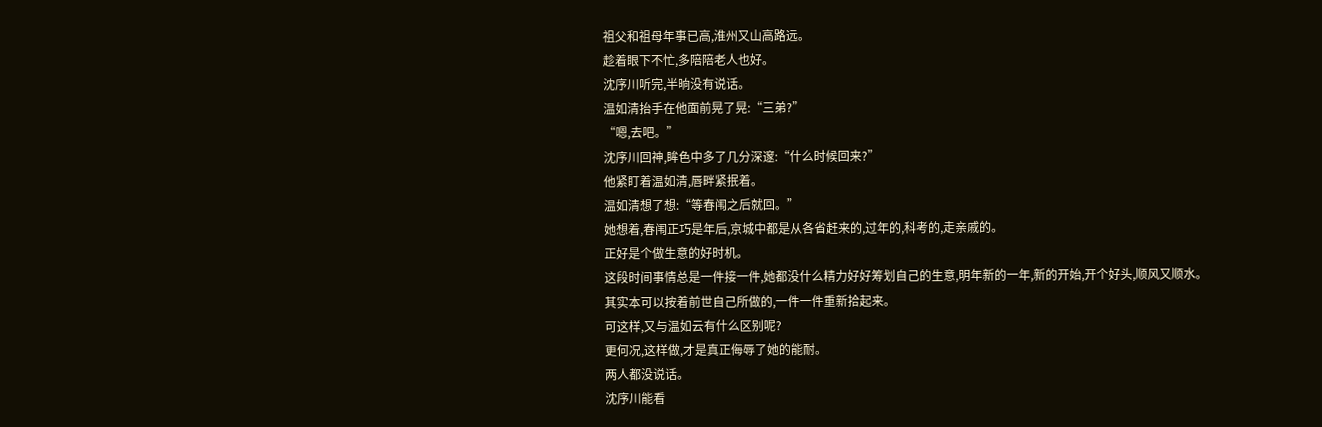祖父和祖母年事已高,淮州又山高路远。
趁着眼下不忙,多陪陪老人也好。
沈序川听完,半晌没有说话。
温如清抬手在他面前晃了晃:“三弟?”
“嗯,去吧。”
沈序川回神,眸色中多了几分深邃:“什么时候回来?”
他紧盯着温如清,唇畔紧抿着。
温如清想了想:“等春闱之后就回。”
她想着,春闱正巧是年后,京城中都是从各省赶来的,过年的,科考的,走亲戚的。
正好是个做生意的好时机。
这段时间事情总是一件接一件,她都没什么精力好好筹划自己的生意,明年新的一年,新的开始,开个好头,顺风又顺水。
其实本可以按着前世自己所做的,一件一件重新拾起来。
可这样,又与温如云有什么区别呢?
更何况,这样做,才是真正侮辱了她的能耐。
两人都没说话。
沈序川能看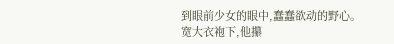到眼前少女的眼中,蠢蠢欲动的野心。
宽大衣袍下,他攥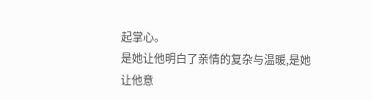起掌心。
是她让他明白了亲情的复杂与温暖,是她让他意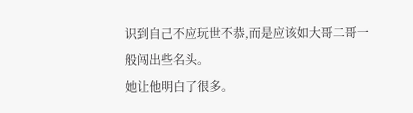识到自己不应玩世不恭,而是应该如大哥二哥一般闯出些名头。
她让他明白了很多。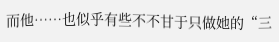而他……也似乎有些不不甘于只做她的“三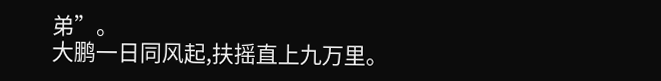弟”。
大鹏一日同风起,扶摇直上九万里。